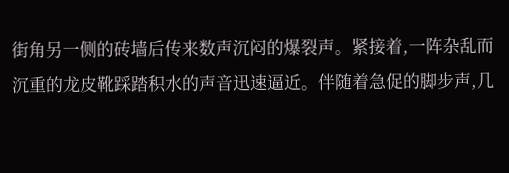街角另一侧的砖墙后传来数声沉闷的爆裂声。紧接着,一阵杂乱而沉重的龙皮靴踩踏积水的声音迅速逼近。伴随着急促的脚步声,几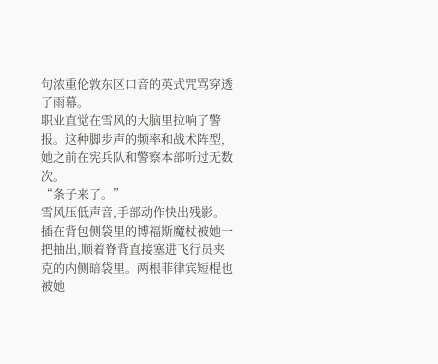句浓重伦敦东区口音的英式咒骂穿透了雨幕。
职业直觉在雪风的大脑里拉响了警报。这种脚步声的频率和战术阵型,她之前在宪兵队和警察本部听过无数次。
“条子来了。”
雪风压低声音,手部动作快出残影。插在背包侧袋里的博福斯魔杖被她一把抽出,顺着脊背直接塞进飞行员夹克的内侧暗袋里。两根菲律宾短棍也被她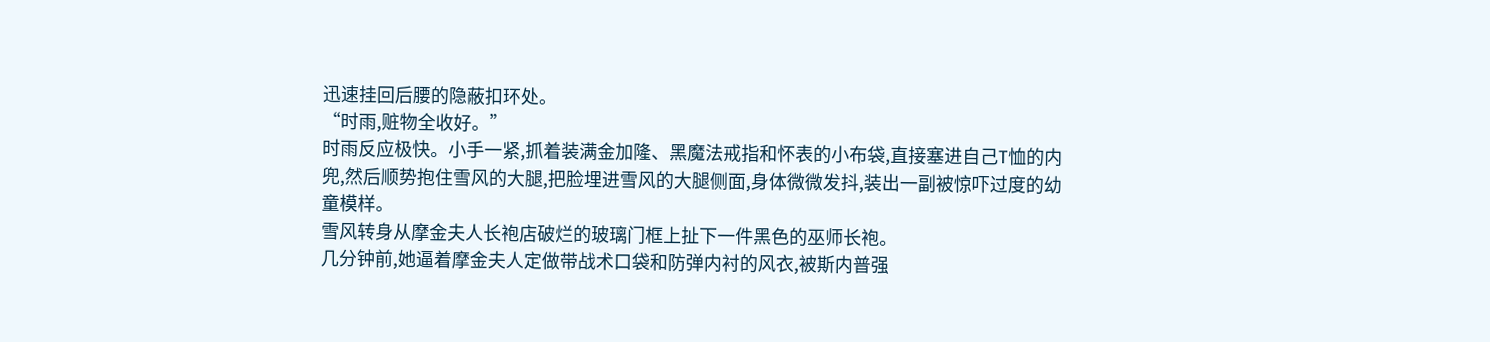迅速挂回后腰的隐蔽扣环处。
“时雨,赃物全收好。”
时雨反应极快。小手一紧,抓着装满金加隆、黑魔法戒指和怀表的小布袋,直接塞进自己T恤的内兜,然后顺势抱住雪风的大腿,把脸埋进雪风的大腿侧面,身体微微发抖,装出一副被惊吓过度的幼童模样。
雪风转身从摩金夫人长袍店破烂的玻璃门框上扯下一件黑色的巫师长袍。
几分钟前,她逼着摩金夫人定做带战术口袋和防弹内衬的风衣,被斯内普强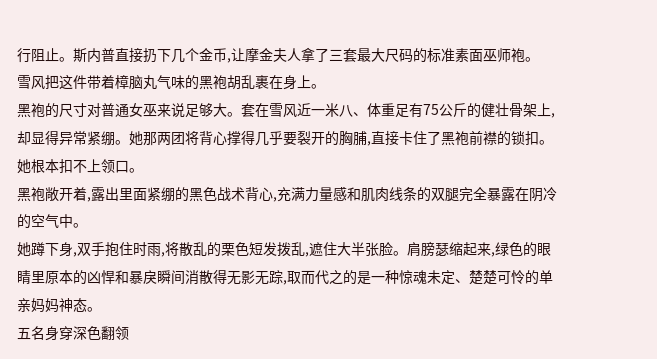行阻止。斯内普直接扔下几个金币,让摩金夫人拿了三套最大尺码的标准素面巫师袍。
雪风把这件带着樟脑丸气味的黑袍胡乱裹在身上。
黑袍的尺寸对普通女巫来说足够大。套在雪风近一米八、体重足有75公斤的健壮骨架上,却显得异常紧绷。她那两团将背心撑得几乎要裂开的胸脯,直接卡住了黑袍前襟的锁扣。
她根本扣不上领口。
黑袍敞开着,露出里面紧绷的黑色战术背心,充满力量感和肌肉线条的双腿完全暴露在阴冷的空气中。
她蹲下身,双手抱住时雨,将散乱的栗色短发拨乱,遮住大半张脸。肩膀瑟缩起来,绿色的眼睛里原本的凶悍和暴戾瞬间消散得无影无踪,取而代之的是一种惊魂未定、楚楚可怜的单亲妈妈神态。
五名身穿深色翻领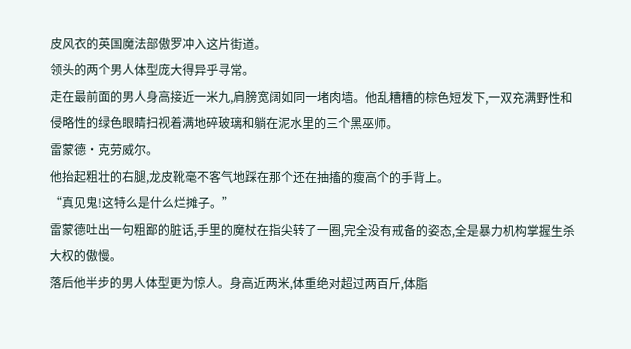皮风衣的英国魔法部傲罗冲入这片街道。
领头的两个男人体型庞大得异乎寻常。
走在最前面的男人身高接近一米九,肩膀宽阔如同一堵肉墙。他乱糟糟的棕色短发下,一双充满野性和侵略性的绿色眼睛扫视着满地碎玻璃和躺在泥水里的三个黑巫师。
雷蒙德·克劳威尔。
他抬起粗壮的右腿,龙皮靴毫不客气地踩在那个还在抽搐的瘦高个的手背上。
“真见鬼!这特么是什么烂摊子。”
雷蒙德吐出一句粗鄙的脏话,手里的魔杖在指尖转了一圈,完全没有戒备的姿态,全是暴力机构掌握生杀大权的傲慢。
落后他半步的男人体型更为惊人。身高近两米,体重绝对超过两百斤,体脂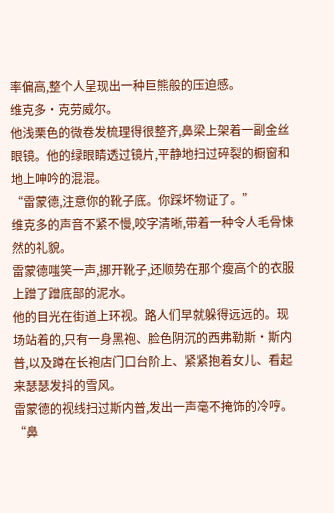率偏高,整个人呈现出一种巨熊般的压迫感。
维克多·克劳威尔。
他浅栗色的微卷发梳理得很整齐,鼻梁上架着一副金丝眼镜。他的绿眼睛透过镜片,平静地扫过碎裂的橱窗和地上呻吟的混混。
“雷蒙德,注意你的靴子底。你踩坏物证了。”
维克多的声音不紧不慢,咬字清晰,带着一种令人毛骨悚然的礼貌。
雷蒙德嗤笑一声,挪开靴子,还顺势在那个瘦高个的衣服上蹭了蹭底部的泥水。
他的目光在街道上环视。路人们早就躲得远远的。现场站着的,只有一身黑袍、脸色阴沉的西弗勒斯·斯内普,以及蹲在长袍店门口台阶上、紧紧抱着女儿、看起来瑟瑟发抖的雪风。
雷蒙德的视线扫过斯内普,发出一声毫不掩饰的冷哼。
“鼻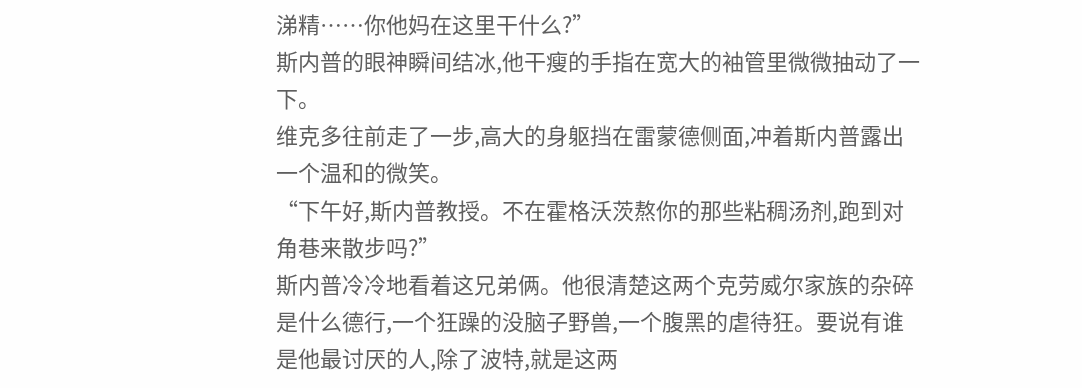涕精……你他妈在这里干什么?”
斯内普的眼神瞬间结冰,他干瘦的手指在宽大的袖管里微微抽动了一下。
维克多往前走了一步,高大的身躯挡在雷蒙德侧面,冲着斯内普露出一个温和的微笑。
“下午好,斯内普教授。不在霍格沃茨熬你的那些粘稠汤剂,跑到对角巷来散步吗?”
斯内普冷冷地看着这兄弟俩。他很清楚这两个克劳威尔家族的杂碎是什么德行,一个狂躁的没脑子野兽,一个腹黑的虐待狂。要说有谁是他最讨厌的人,除了波特,就是这两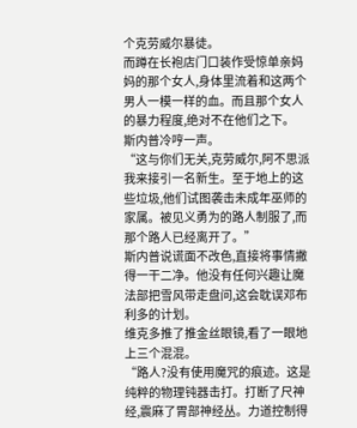个克劳威尔暴徒。
而蹲在长袍店门口装作受惊单亲妈妈的那个女人,身体里流着和这两个男人一模一样的血。而且那个女人的暴力程度,绝对不在他们之下。
斯内普冷哼一声。
“这与你们无关,克劳威尔,阿不思派我来接引一名新生。至于地上的这些垃圾,他们试图袭击未成年巫师的家属。被见义勇为的路人制服了,而那个路人已经离开了。”
斯内普说谎面不改色,直接将事情撇得一干二净。他没有任何兴趣让魔法部把雪风带走盘问,这会耽误邓布利多的计划。
维克多推了推金丝眼镜,看了一眼地上三个混混。
“路人?没有使用魔咒的痕迹。这是纯粹的物理钝器击打。打断了尺神经,震麻了胃部神经丛。力道控制得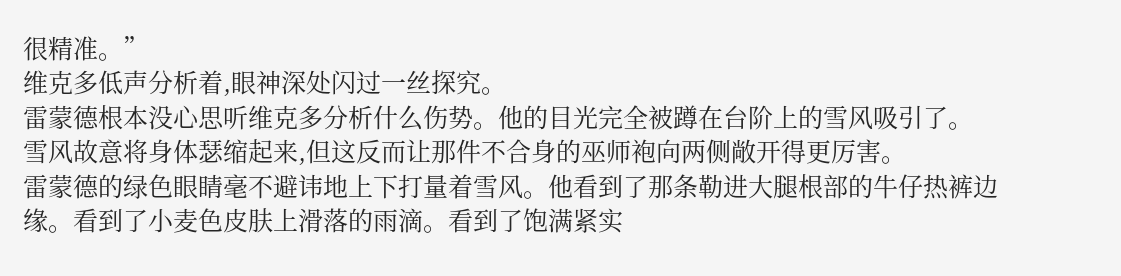很精准。”
维克多低声分析着,眼神深处闪过一丝探究。
雷蒙德根本没心思听维克多分析什么伤势。他的目光完全被蹲在台阶上的雪风吸引了。
雪风故意将身体瑟缩起来,但这反而让那件不合身的巫师袍向两侧敞开得更厉害。
雷蒙德的绿色眼睛毫不避讳地上下打量着雪风。他看到了那条勒进大腿根部的牛仔热裤边缘。看到了小麦色皮肤上滑落的雨滴。看到了饱满紧实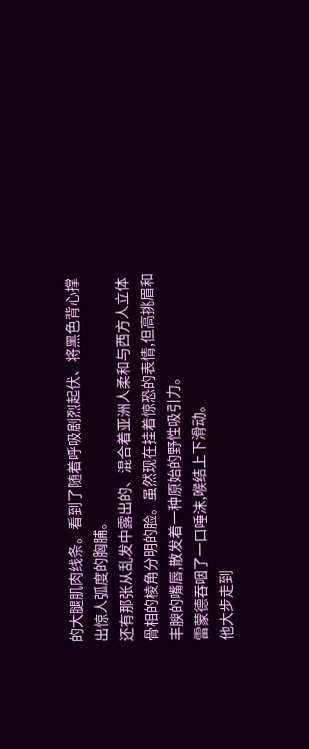的大腿肌肉线条。看到了随着呼吸剧烈起伏、将黑色背心撑出惊人弧度的胸脯。
还有那张从乱发中露出的、混合着亚洲人柔和与西方人立体骨相的棱角分明的脸。虽然现在挂着惊恐的表情,但高挑眉和丰腴的嘴唇,散发着一种原始的野性吸引力。
雷蒙德吞咽了一口唾沫,喉结上下滑动。
他大步走到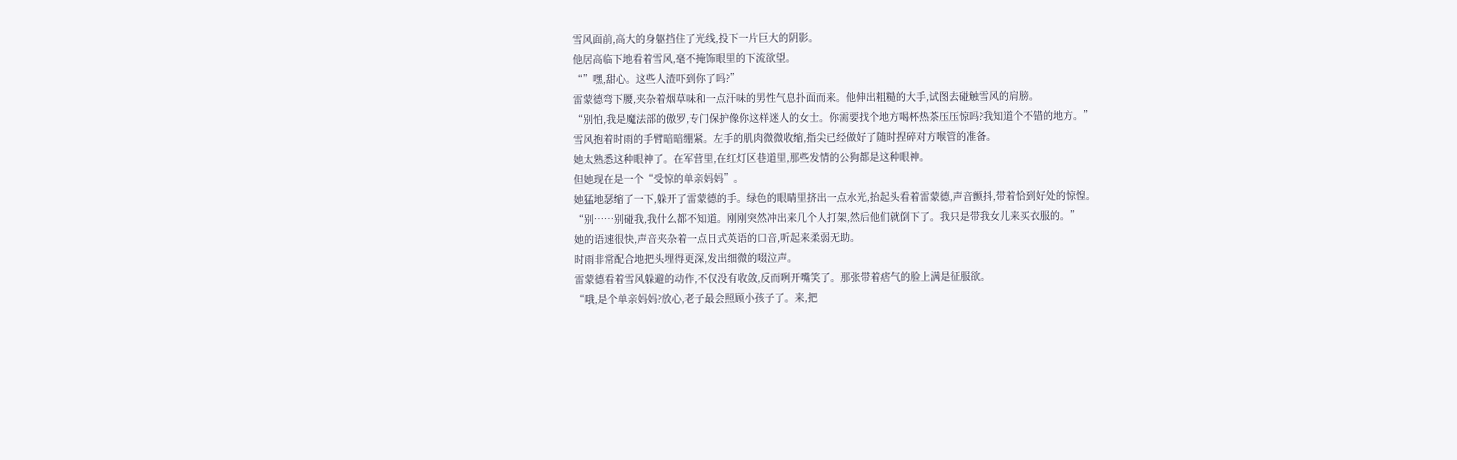雪风面前,高大的身躯挡住了光线,投下一片巨大的阴影。
他居高临下地看着雪风,毫不掩饰眼里的下流欲望。
“”嘿,甜心。这些人渣吓到你了吗?”
雷蒙德弯下腰,夹杂着烟草味和一点汗味的男性气息扑面而来。他伸出粗糙的大手,试图去碰触雪风的肩膀。
“别怕,我是魔法部的傲罗,专门保护像你这样迷人的女士。你需要找个地方喝杯热茶压压惊吗?我知道个不错的地方。”
雪风抱着时雨的手臂暗暗绷紧。左手的肌肉微微收缩,指尖已经做好了随时捏碎对方喉管的准备。
她太熟悉这种眼神了。在军营里,在红灯区巷道里,那些发情的公狗都是这种眼神。
但她现在是一个“受惊的单亲妈妈”。
她猛地瑟缩了一下,躲开了雷蒙德的手。绿色的眼睛里挤出一点水光,抬起头看着雷蒙德,声音颤抖,带着恰到好处的惊惶。
“别……别碰我,我什么都不知道。刚刚突然冲出来几个人打架,然后他们就倒下了。我只是带我女儿来买衣服的。”
她的语速很快,声音夹杂着一点日式英语的口音,听起来柔弱无助。
时雨非常配合地把头埋得更深,发出细微的啜泣声。
雷蒙德看着雪风躲避的动作,不仅没有收敛,反而咧开嘴笑了。那张带着痞气的脸上满是征服欲。
“哦,是个单亲妈妈?放心,老子最会照顾小孩子了。来,把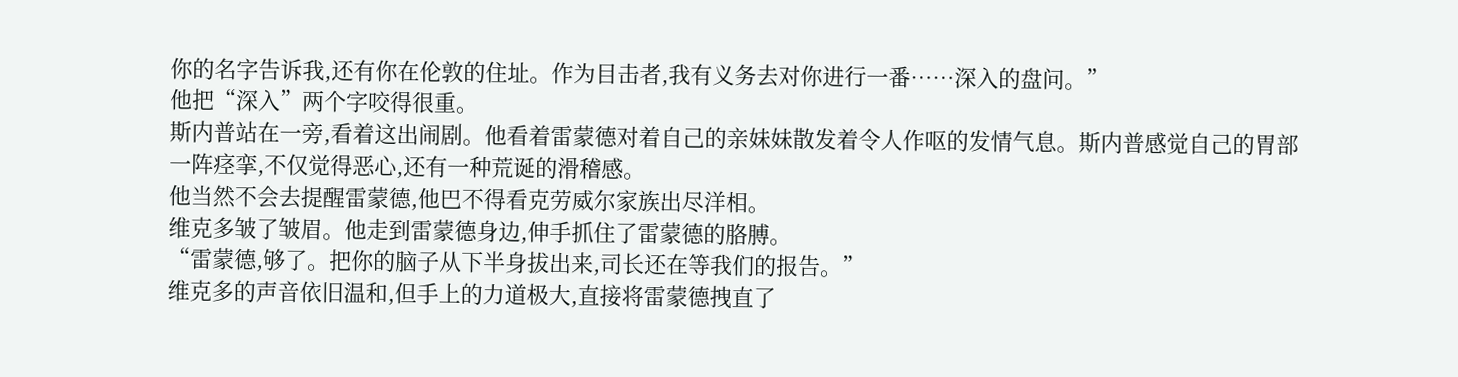你的名字告诉我,还有你在伦敦的住址。作为目击者,我有义务去对你进行一番……深入的盘问。”
他把“深入”两个字咬得很重。
斯内普站在一旁,看着这出闹剧。他看着雷蒙德对着自己的亲妹妹散发着令人作呕的发情气息。斯内普感觉自己的胃部一阵痉挛,不仅觉得恶心,还有一种荒诞的滑稽感。
他当然不会去提醒雷蒙德,他巴不得看克劳威尔家族出尽洋相。
维克多皱了皱眉。他走到雷蒙德身边,伸手抓住了雷蒙德的胳膊。
“雷蒙德,够了。把你的脑子从下半身拔出来,司长还在等我们的报告。”
维克多的声音依旧温和,但手上的力道极大,直接将雷蒙德拽直了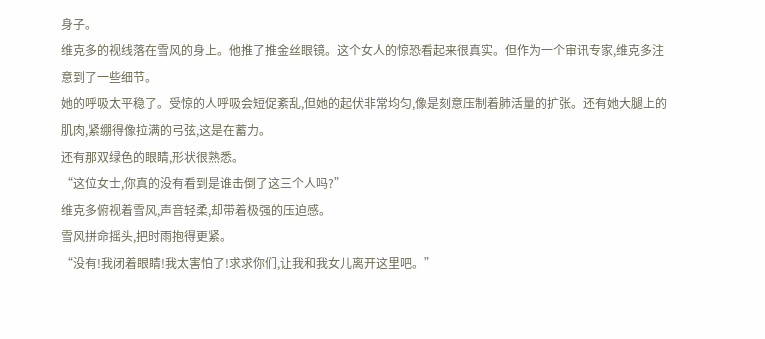身子。
维克多的视线落在雪风的身上。他推了推金丝眼镜。这个女人的惊恐看起来很真实。但作为一个审讯专家,维克多注意到了一些细节。
她的呼吸太平稳了。受惊的人呼吸会短促紊乱,但她的起伏非常均匀,像是刻意压制着肺活量的扩张。还有她大腿上的肌肉,紧绷得像拉满的弓弦,这是在蓄力。
还有那双绿色的眼睛,形状很熟悉。
“这位女士,你真的没有看到是谁击倒了这三个人吗?”
维克多俯视着雪风,声音轻柔,却带着极强的压迫感。
雪风拼命摇头,把时雨抱得更紧。
“没有!我闭着眼睛!我太害怕了!求求你们,让我和我女儿离开这里吧。”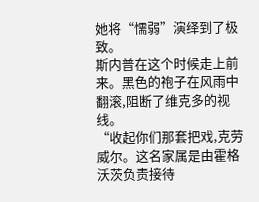她将“懦弱”演绎到了极致。
斯内普在这个时候走上前来。黑色的袍子在风雨中翻滚,阻断了维克多的视线。
“收起你们那套把戏,克劳威尔。这名家属是由霍格沃茨负责接待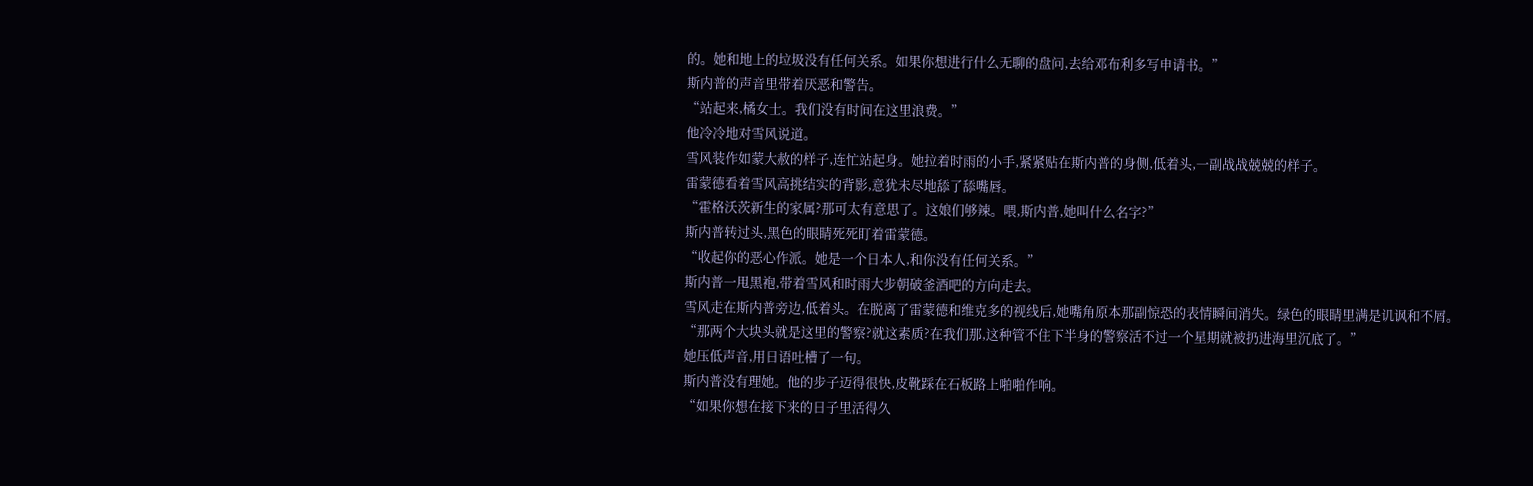的。她和地上的垃圾没有任何关系。如果你想进行什么无聊的盘问,去给邓布利多写申请书。”
斯内普的声音里带着厌恶和警告。
“站起来,橘女士。我们没有时间在这里浪费。”
他冷冷地对雪风说道。
雪风装作如蒙大赦的样子,连忙站起身。她拉着时雨的小手,紧紧贴在斯内普的身侧,低着头,一副战战兢兢的样子。
雷蒙德看着雪风高挑结实的背影,意犹未尽地舔了舔嘴唇。
“霍格沃茨新生的家属?那可太有意思了。这娘们够辣。喂,斯内普,她叫什么名字?”
斯内普转过头,黑色的眼睛死死盯着雷蒙德。
“收起你的恶心作派。她是一个日本人,和你没有任何关系。”
斯内普一甩黑袍,带着雪风和时雨大步朝破釜酒吧的方向走去。
雪风走在斯内普旁边,低着头。在脱离了雷蒙德和维克多的视线后,她嘴角原本那副惊恐的表情瞬间消失。绿色的眼睛里满是讥讽和不屑。
“那两个大块头就是这里的警察?就这素质?在我们那,这种管不住下半身的警察活不过一个星期就被扔进海里沉底了。”
她压低声音,用日语吐槽了一句。
斯内普没有理她。他的步子迈得很快,皮靴踩在石板路上啪啪作响。
“如果你想在接下来的日子里活得久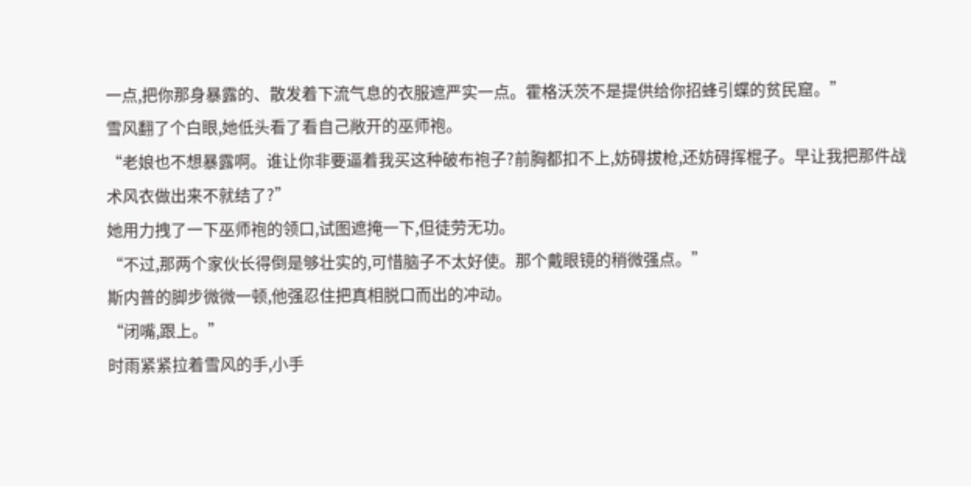一点,把你那身暴露的、散发着下流气息的衣服遮严实一点。霍格沃茨不是提供给你招蜂引蝶的贫民窟。”
雪风翻了个白眼,她低头看了看自己敞开的巫师袍。
“老娘也不想暴露啊。谁让你非要逼着我买这种破布袍子?前胸都扣不上,妨碍拔枪,还妨碍挥棍子。早让我把那件战术风衣做出来不就结了?”
她用力拽了一下巫师袍的领口,试图遮掩一下,但徒劳无功。
“不过,那两个家伙长得倒是够壮实的,可惜脑子不太好使。那个戴眼镜的稍微强点。”
斯内普的脚步微微一顿,他强忍住把真相脱口而出的冲动。
“闭嘴,跟上。”
时雨紧紧拉着雪风的手,小手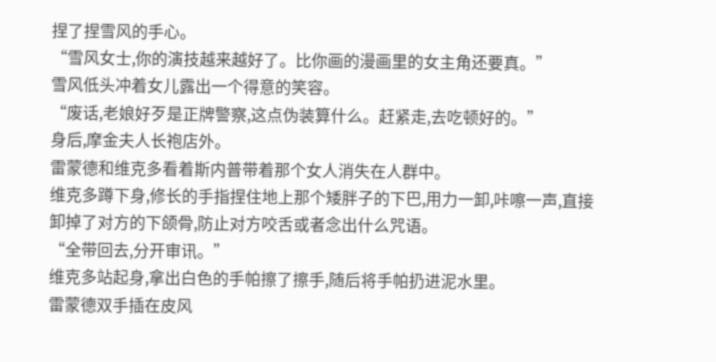捏了捏雪风的手心。
“雪风女士,你的演技越来越好了。比你画的漫画里的女主角还要真。”
雪风低头冲着女儿露出一个得意的笑容。
“废话,老娘好歹是正牌警察,这点伪装算什么。赶紧走,去吃顿好的。”
身后,摩金夫人长袍店外。
雷蒙德和维克多看着斯内普带着那个女人消失在人群中。
维克多蹲下身,修长的手指捏住地上那个矮胖子的下巴,用力一卸,咔嚓一声,直接卸掉了对方的下颌骨,防止对方咬舌或者念出什么咒语。
“全带回去,分开审讯。”
维克多站起身,拿出白色的手帕擦了擦手,随后将手帕扔进泥水里。
雷蒙德双手插在皮风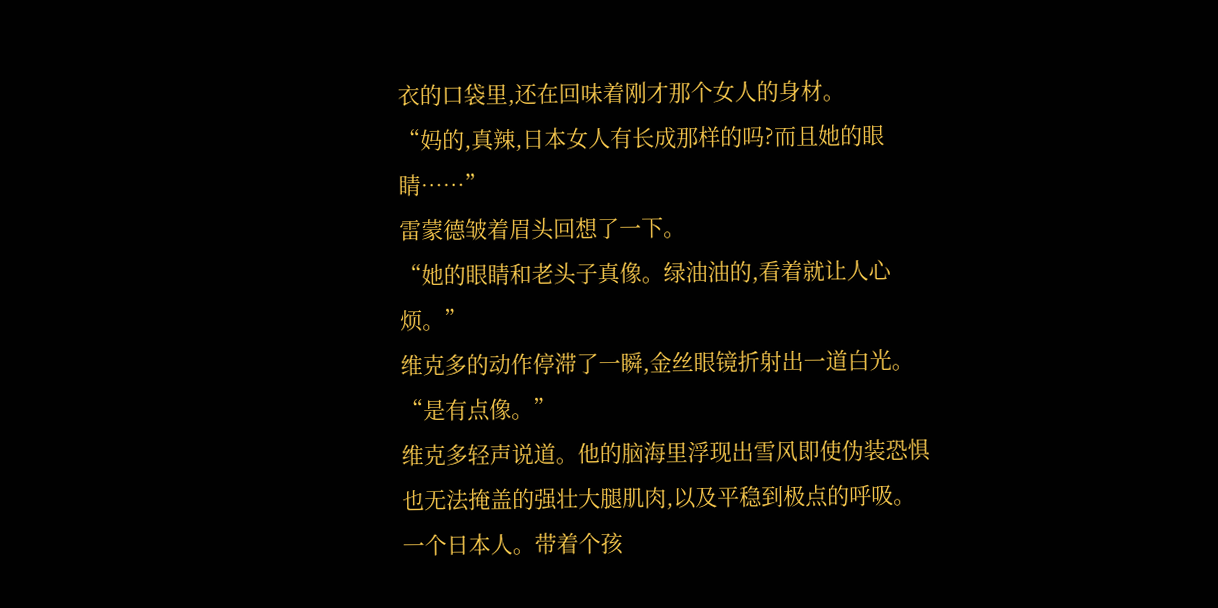衣的口袋里,还在回味着刚才那个女人的身材。
“妈的,真辣,日本女人有长成那样的吗?而且她的眼睛……”
雷蒙德皱着眉头回想了一下。
“她的眼睛和老头子真像。绿油油的,看着就让人心烦。”
维克多的动作停滞了一瞬,金丝眼镜折射出一道白光。
“是有点像。”
维克多轻声说道。他的脑海里浮现出雪风即使伪装恐惧也无法掩盖的强壮大腿肌肉,以及平稳到极点的呼吸。
一个日本人。带着个孩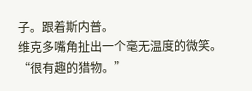子。跟着斯内普。
维克多嘴角扯出一个毫无温度的微笑。
“很有趣的猎物。”